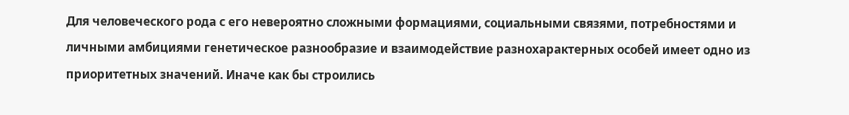Для человеческого рода с его невероятно сложными формациями, социальными связями, потребностями и личными амбициями генетическое разнообразие и взаимодействие разнохарактерных особей имеет одно из приоритетных значений. Иначе как бы строились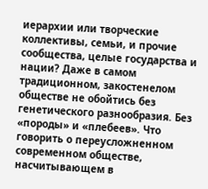иерархии или творческие коллективы, семьи, и прочие сообщества, целые государства и нации? Даже в самом традиционном, закостенелом обществе не обойтись без генетического разнообразия. Без «породы» и «плебеев». Что говорить о переусложненном современном обществе, насчитывающем в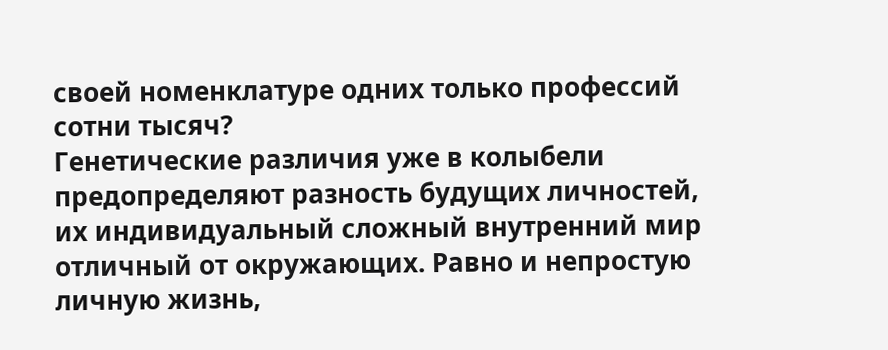своей номенклатуре одних только профессий сотни тысяч?
Генетические различия уже в колыбели предопределяют разность будущих личностей, их индивидуальный сложный внутренний мир отличный от окружающих. Равно и непростую личную жизнь,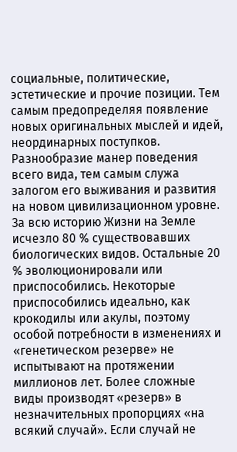социальные, политические, эстетические и прочие позиции. Тем самым предопределяя появление новых оригинальных мыслей и идей, неординарных поступков. Разнообразие манер поведения всего вида, тем самым служа залогом его выживания и развития на новом цивилизационном уровне.
За всю историю Жизни на Земле исчезло 80 % существовавших биологических видов. Остальные 20 % эволюционировали или приспособились. Некоторые приспособились идеально, как крокодилы или акулы, поэтому особой потребности в изменениях и «генетическом резерве» не испытывают на протяжении миллионов лет. Более сложные виды производят «резерв» в незначительных пропорциях «на всякий случай». Если случай не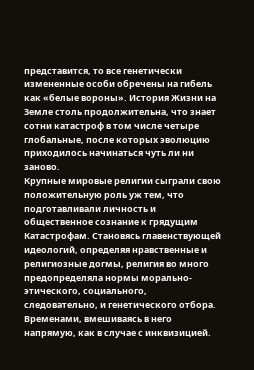представится, то все генетически измененные особи обречены на гибель как «белые вороны». История Жизни на Земле столь продолжительна, что знает сотни катастроф в том числе четыре глобальные, после которых эволюцию приходилось начинаться чуть ли ни заново.
Крупные мировые религии сыграли свою положительную роль уж тем, что подготавливали личность и общественное сознание к грядущим Катастрофам. Становясь главенствующей идеологий, определяя нравственные и религиозные догмы, религия во много предопределяла нормы морально-этического, социального, следовательно, и генетического отбора. Временами, вмешиваясь в него напрямую, как в случае с инквизицией.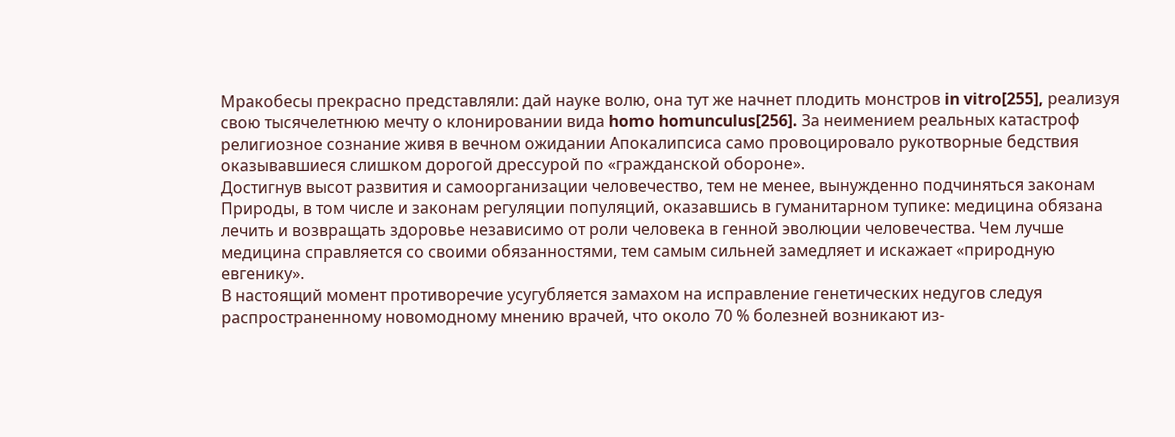Мракобесы прекрасно представляли: дай науке волю, она тут же начнет плодить монстров in vitro[255], реализуя свою тысячелетнюю мечту о клонировании вида homo homunculus[256]. За неимением реальных катастроф религиозное сознание живя в вечном ожидании Апокалипсиса само провоцировало рукотворные бедствия оказывавшиеся слишком дорогой дрессурой по «гражданской обороне».
Достигнув высот развития и самоорганизации человечество, тем не менее, вынужденно подчиняться законам Природы, в том числе и законам регуляции популяций, оказавшись в гуманитарном тупике: медицина обязана лечить и возвращать здоровье независимо от роли человека в генной эволюции человечества. Чем лучше медицина справляется со своими обязанностями, тем самым сильней замедляет и искажает «природную евгенику».
В настоящий момент противоречие усугубляется замахом на исправление генетических недугов следуя распространенному новомодному мнению врачей, что около 70 % болезней возникают из-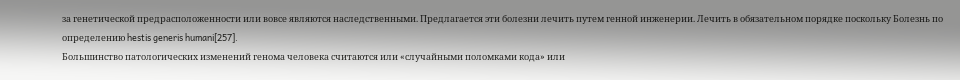за генетической предрасположенности или вовсе являются наследственными. Предлагается эти болезни лечить путем генной инженерии. Лечить в обязательном порядке поскольку Болезнь по определению hestis generis humani[257].
Большинство патологических изменений генома человека считаются или «случайными поломками кода» или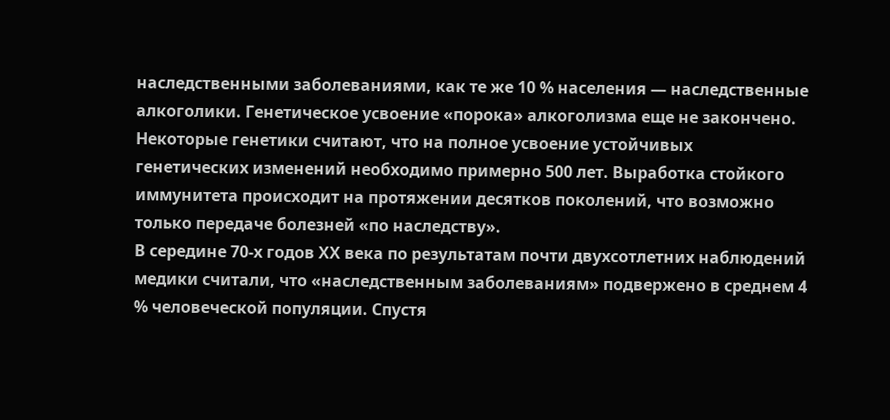наследственными заболеваниями, как те же 10 % населения — наследственные алкоголики. Генетическое усвоение «порока» алкоголизма еще не закончено. Некоторые генетики считают, что на полное усвоение устойчивых генетических изменений необходимо примерно 500 лет. Выработка стойкого иммунитета происходит на протяжении десятков поколений, что возможно только передаче болезней «по наследству».
В середине 70-х годов ХХ века по результатам почти двухсотлетних наблюдений медики считали, что «наследственным заболеваниям» подвержено в среднем 4 % человеческой популяции. Спустя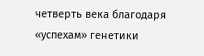четверть века благодаря «успехам» генетики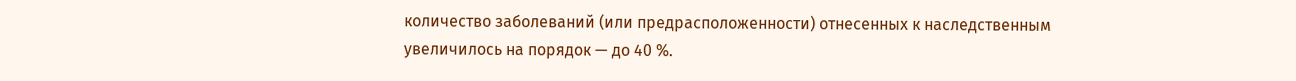количество заболеваний (или предрасположенности) отнесенных к наследственным увеличилось на порядок — до 40 %.